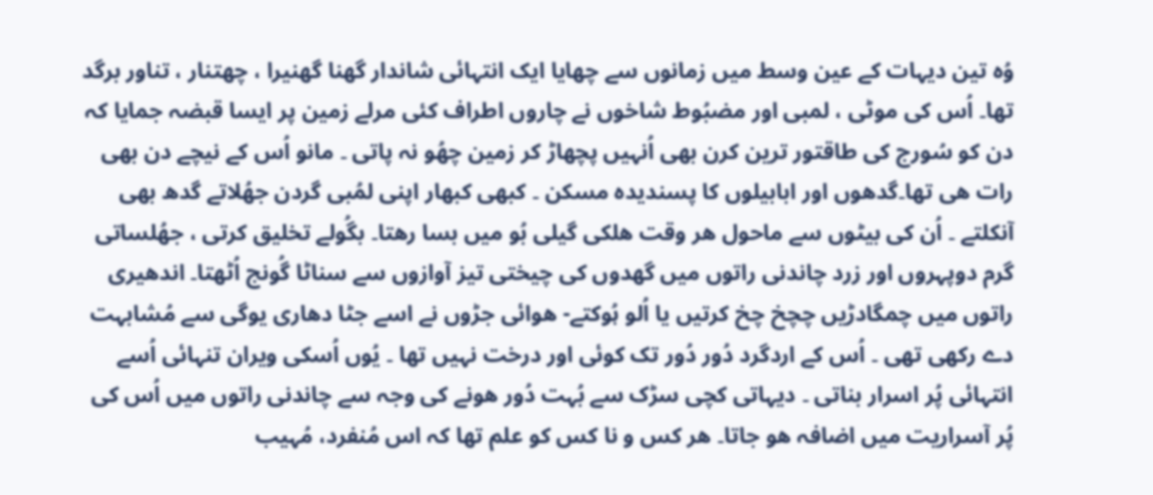وُہ تین دیہات کے عین وسط میں زمانوں سے چھایا ایک انتہائی شاندار گھنا گھنیرا ، چھتنار ، تناور برگد تھا۔ اُس کی موٹی ، لمبی اور مضبُوط شاخوں نے چاروں اطراف کئی مرلے زمین پر ایسا قبضہ جمایا کہ دن کو سُورج کی طاقتور ترین کرن بھی اُنہیں پچھاڑ کر زمین چھُو نہ پاتی ۔ مانو اُس کے نیچے دن بھی رات ھی تھا۔گدھوں اور ابابیلوں کا پسندیدہ مسکن ۔ کبھی کبھار اپنی لمُبی گردن جھُلاتے گدھ بھی آنکلتے ۔ اُن کی بیٹوں سے ماحول ھر وقت ھلکی گیلی بُو میں بسا رھتا۔ بگُولے تخلیق کرتی ، جھُلساتی گرم دوپہروں اور زرد چاندنی راتوں میں گھدوں کی چیختی تیز آوازوں سے سناٹا گُونج اُٹھتا۔ اندھیری راتوں میں چمگادڑیں چچخ چخ کرتیں یا اُلو ہُوکتے- ھوائی جڑوں نے اسے جٹا دھاری یوگی سے مُشابہت دے رکھی تھی ۔ اُس کے اردگرد دُور دُور تک کوئی اور درخت نہیں تھا ۔ یُوں اُسکی ویران تنہائی اُسے انتہائی پُر اسرار بناتی ۔ دیہاتی کچی سڑک سے بُہت دُور ھونے کی وجہ سے چاندنی راتوں میں اُس کی پُر آسراریت میں اضافہ ھو جاتا۔ ھر کس و نا کس کو علم تھا کہ اس مُنفرد، مُہیب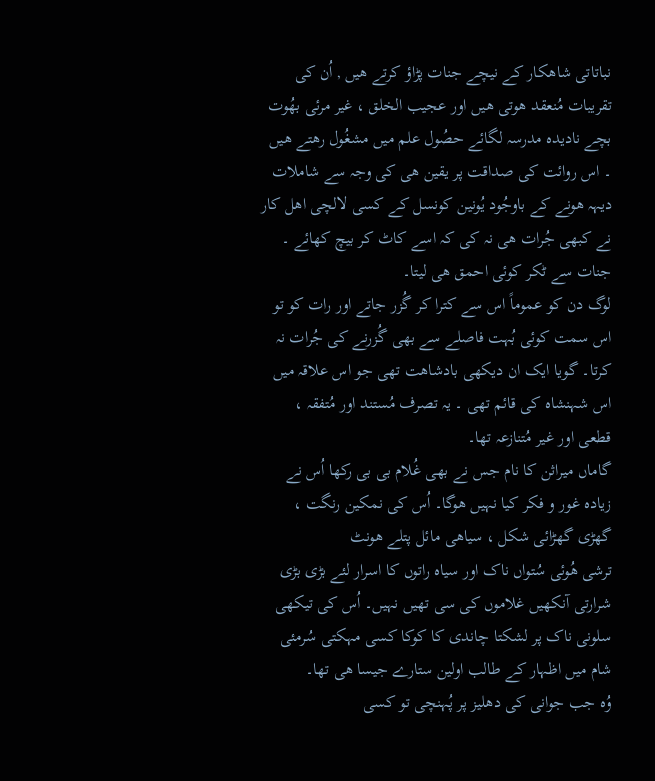نباتاتی شاھکار کے نیچے جنات پڑاؤ کرتے ھیں , اُن کی تقریبات مُنعقد ھوتی ھیں اور عجیب الخلق ، غیر مرئی بھُوت بچے نادیدہ مدرسہ لگائے حصُول علم میں مشغُول رھتے ھیں ۔ اس روائت کی صداقت پر یقین ھی کی وجہ سے شاملات دیہہ ھونے کے باوجُود یُونین کونسل کے کسی لالچی اھل کار نے کبھی جُرات ھی نہ کی کہ اسے کاٹ کر بیچ کھائے ۔ جنات سے ٹکر کوئی احمق ھی لیتا۔
لوگ دن کو عموماً اس سے کترا کر گُزر جاتے اور رات کو تو اس سمت کوئی بُہت فاصلے سے بھی گُزرنے کی جُرات نہ کرتا۔ گویا ایک ان دیکھی بادشاھت تھی جو اس علاقہ میں اس شہنشاہ کی قائم تھی ۔ یہ تصرف مُستند اور مُتفقہ ، قطعی اور غیر مُتنازعہ تھا۔
گاماں میراثن کا نام جس نے بھی غُلام بی بی رکھا اُس نے زیادہ غور و فکر کیا نہیں ھوگا۔ اُس کی نمکین رنگت ، گھڑی گھڑائی شکل ، سیاھی مائل پتلے ھونٹ
ترشی ھُوئی سُتواں ناک اور سیاہ راتوں کا اسرار لئے بڑی بڑی شرارتی آنکھیں غلاموں کی سی تھیں نہیں۔ اُس کی تیکھی سلونی ناک پر لشکتا چاندی کا کوکا کسی مہکتی سُرمئی شام میں اظہار کے طالب اولین ستارے جیسا ھی تھا۔
وُہ جب جوانی کی دھلیز پر پُہنچی تو کسی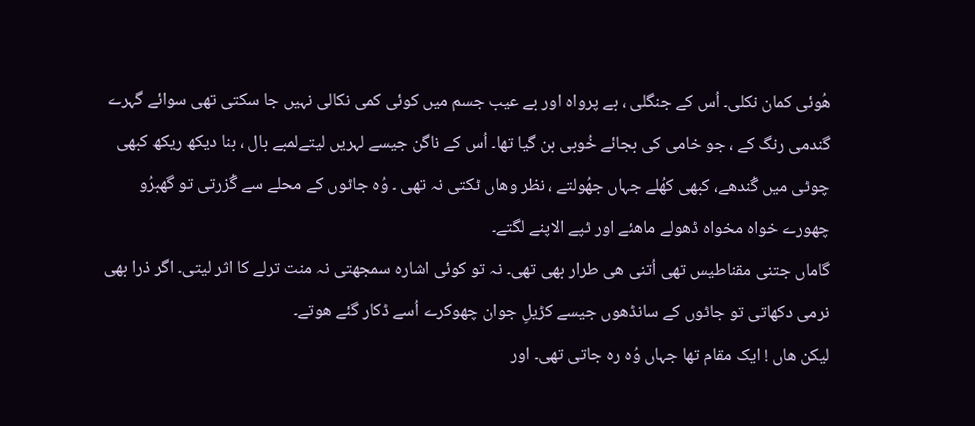ھُوئی کمان نکلی۔ اُس کے جنگلی ، بے پرواہ اور بے عیب جسم میں کوئی کمی نکالی نہیں جا سکتی تھی سوائے گہرے گندمی رنگ کے ، جو خامی کی بجائے خُوبی بن گیا تھا۔ اُس کے ناگن جیسے لہریں لیتےلمبے بال ، بنا دیکھ ریکھ کبھی چوٹی میں گُندھے، کبھی کھُلے جہاں جھُولتے ، نظر وھاں ٹکتی نہ تھی ۔ وُہ جاٹوں کے محلے سے گُزرتی تو گھبرُو چھورے خواہ مخواہ ڈھولے ماھئے اور ٹپے الاپنے لگتے۔
گاماں جتنی مقناطیس تھی اُتنی ھی طرار بھی تھی۔ نہ تو کوئی اشارہ سمجھتی نہ منت ترلے کا اثر لیتی۔ اگر ذرا بھی نرمی دکھاتی تو جاٹوں کے سانڈھوں جیسے کڑیلِ جوان چھوکرے اُسے ڈکار گئے ھوتے۔
لیکن ھاں ! ایک مقام تھا جہاں وُہ رہ جاتی تھی۔ اور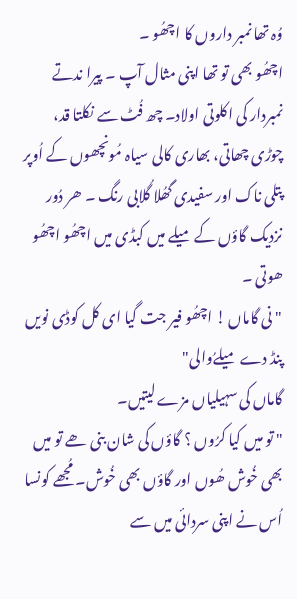وُہ تھا نمبر داروں کا اچھُو ۔
اچھُو بھی تو تھا اپنی مثال آپ ۔ پیرا ندتے نمبردار کی اکلوتی اولاد۔ چھ فُٹ سے نکلتا قد، چوڑی چھاتی، بھاری کالی سیاہ مُونچھوں کے اُوپر پتلی ناک اور سفیدی گھُلا گُلابی رنگ ۔ ھر دُور نزدیک گاؤں کے میلے میں کبڈی میں اچھُو اچھُو ھوتی ۔
" نی گاماں ! اچھُو فیر جت گیا ای کل کوڈی نویں پنڈ دے میلےُوالی"
گاماں کی سہیلیاں مزے لیتیں۔
" تو میں کیا کرُوں ؟ گاؤں کی شان بنی ھے تو میں بھی خُوش ھُوں اور گاؤں بھی خُوش۔ مُجھے کونسا اُس نے اپنی سردائی میں سے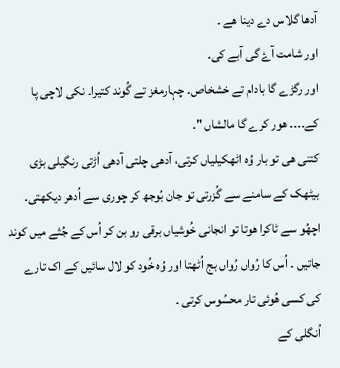آدھا گلاس دے دینا ھے ۔
اور شامت آۓ گی آبے کی۔
اور رگڑے گا بادام تے خشخاص۔ چہارمغز تے گُوند کتیرا۔ نکی لاچی پا کے۔۔۔۔ ھور کرے گا مالشاں "۔
کتنی ھی تو بار وُہ اٹھکیلیاں کرتی، آدھی چلتی آدھی اُڑتی رنگیلی بڑی بیٹھک کے سامنے سے گُزرتی تو جان بُوجھ کر چوری سے اُدھر دیکھتی۔
اچھُو سے ٹاکرا ھوتا تو انجانی خُوشیاں برقی رو بن کر اُس کے جُثے میں کوند جاتیں ۔ اُس کا رُواں رُواں بج اُٹھتا اور وُہ خُود کو لال سائیں کے اک تارے کی کسی ھُوئی تار محسُوس کرتی ۔
اُنگلی کے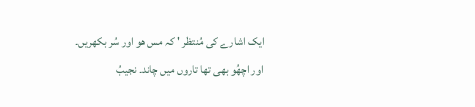ایک اشارے کی مُنتظر ' کہ مس ھو اور سُر بکھریں۔
اور اچھُو بھی تھا تاروں میں چاند۔ نجیبُ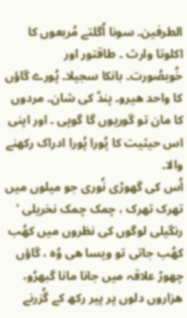الطرفین۔ سونا اُگلتے مُربعوں کا اکلوتا وارث ۔ طاقتور اور خُوبصُورت۔ بانکا سجیلا۔ پُورے گاؤں کا واحد ھیرو۔ پنڈ کی شان۔ مردوں کا مان تو گوریوں گا گوپی ۔ اور اپنی اس حیثیت کا پُورا پُورا ادراک رکھنے والا۔
اُس کی گھوڑی نُوری جو میلوں میں تھرک تھرک ، چمک چمک نخریلی ' رنگیلی لوگوں کی نظروں میں کھُب کھُب جاتی تو ویسا ھی وُہ ، گاؤں چھوڑ علاقہ میں جانا مانا گبھرُو، ھزاروں دلوں پر پیر رکھ کے گُزرنے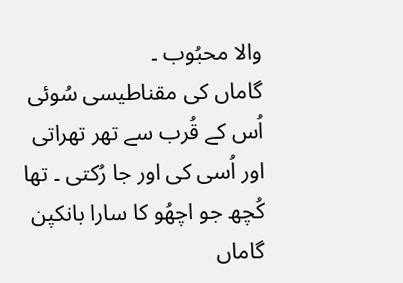والا محبُوب ۔
گاماں کی مقناطیسی سُوئی اُس کے قُرب سے تھر تھراتی اور اُسی کی اور جا رُکتی ۔ تھا کُچھ جو اچھُو کا سارا بانکپن گاماں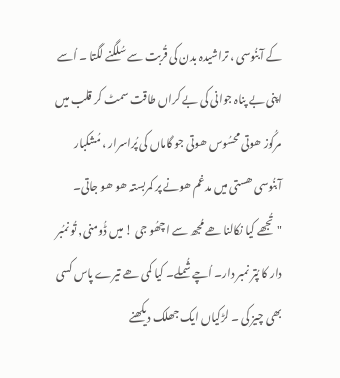کے آبنُوسی ، تراشیدہ بدن کی قُربت سے سُلگنے لگتا ۔ اُسے اپنی بے پناہ جوانی کی بے کراں طاقت سمٹ کر قلب میں مرکُوز ھوتی محسُوس ھوتی جو گاماں کی پُراسرار ، مُشکبار آبنُوسی ھستی میں مدغم ھونے پر کمربستہ ھو ھو جاتی۔
" تُجھے کیا نکالنا ھے مُجھ سے اچھُو جی ! میں ڈُومنی, تُو نمُبر دار کا پُتر نمبر دار۔ اُچے شُملے۔ کیا کمی ھے تیرے پاس کسی بھی چیز کی ۔ لڑکیاں ایک جھلک دیکھنے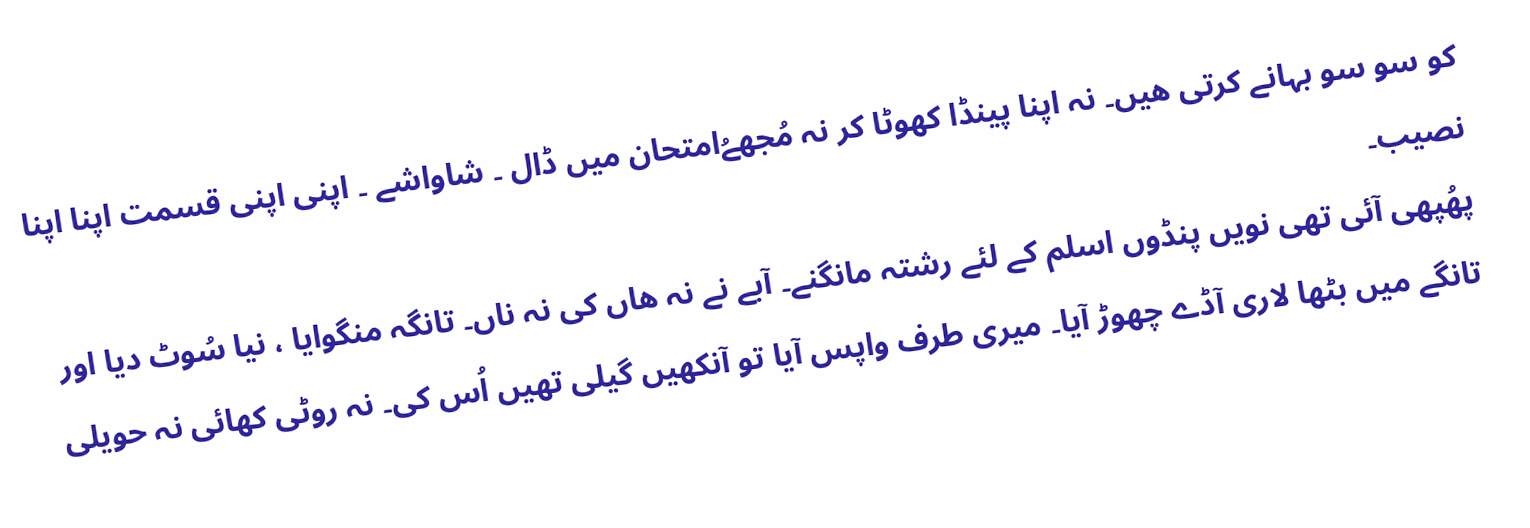کو سو سو بہانے کرتی ھیں۔ نہ اپنا پینڈا کھوٹا کر نہ مُجھےُامتحان میں ڈال ۔ شاواشے ۔ اپنی اپنی قسمت اپنا اپنا نصیب۔
پھُپھی آئی تھی نویں پنڈوں اسلم کے لئے رشتہ مانگنے۔ آبے نے نہ ھاں کی نہ ناں۔ تانگہ منگوایا ، نیا سُوٹ دیا اور تانگے میں بٹھا لاری آڈے چھوڑ آیا۔ میری طرف واپس آیا تو آنکھیں گیلی تھیں اُس کی۔ نہ روٹی کھائی نہ حویلی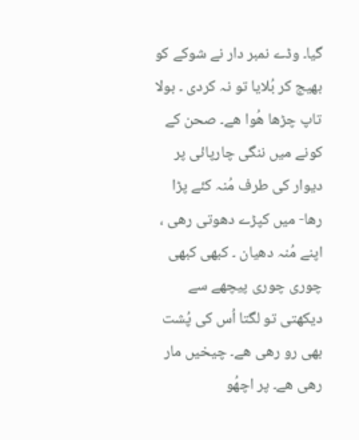گیا۔ وڈے نمبر دار نے شوکے کو بھیج کر بُلایا تو نہ کردی ۔ بولا تاپ چڑھا ھُوا ھے۔ صحن کے کونے میں ننگی چارپائی پر دیوار کی طرف مُنہ کئے پڑا رھا- میں کپڑے دھوتی رھی ، اپنے مُنہ دھیان ۔ کبھی کبھی چوری چوری پیچھے سے دیکھتی تو لگتا اُس کی پُشت بھی رو رھی ھے۔ چیخیں مار رھی ھے۔ پر اچھُو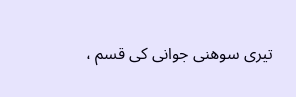تیری سوھنی جوانی کی قسم ،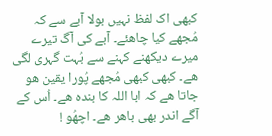کبھی اک لفظ نہیں بولا آبے سے کہ مُجھے کیا چاھئے۔ آبے کی آگ تیرے میرے دیکھنے کہنے سے بُہت گہری لگی ھے۔ کبھی کبھی مُجھے پُورا یقین ھو جاتا ھے کہ ابا اللہ کا بندہ ھے۔ اُس کے آگے اندر بھی باھر ھے۔ اچھُو !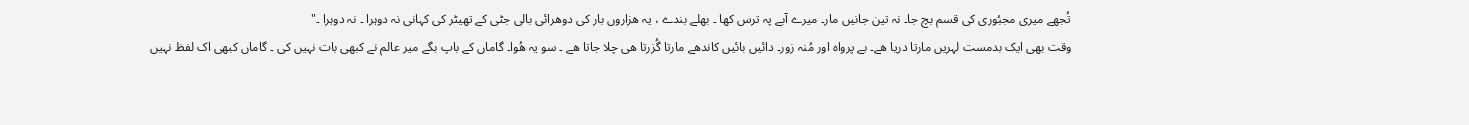تُجھے میری مجبُوری کی قسم بچ جا۔ نہ تین جانیں مار۔ میرے آبے پہ ترس کھا ۔ بھلے بندے ، یہ ھزاروں بار کی دوھرائی بالی جٹی کے تھیٹر کی کہانی نہ دوہرا ۔ نہ دوہرا ۔"
وقت بھی ایک بدمست لہریں مارتا دریا ھے۔ بے پرواہ اور مُنہ زور۔ دائیں بائیں کاندھے مارتا گُزرتا ھی چلا جاتا ھے ۔ سو یہ ھُوا۔ گاماں کے باپ بگے میر عالم نے کبھی بات نہیں کی ۔ گاماں کبھی اک لفظ نہیں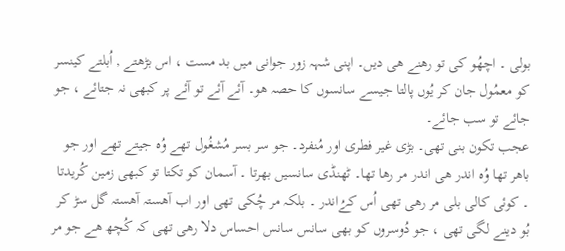بولی ۔ اچھُو کی تو رھنے ھی دیں۔ اپنی شہہ زور جوانی میں بد مست ، اس بڑھتے , اُبلتے کینسر کو معمُول جان کر یُوں پالتا جیسے سانسوں کا حصہ ھو۔ آئے آئے تو آئے پر کبھی نہ جتائے ، جو جائے تو سب جائے۔
عجب تکون بنی تھی۔ بڑی غیر فطری اور مُنفرد۔ جو سر بسر مُشغُول تھے وُہ جیتے تھے اور جو باھر تھا وُہ اندر ھی اندر مر رھا تھا۔ ٹھنڈی سانسیں بھرتا ۔ آسمان کو تکتا تو کبھی زمین کُریدتا ۔ کوئی کالی بلی مر رھی تھی اُس کےُاندر ۔ بلکہ مر چُکی تھی اور اب آھستہ آھستہ گل سڑ کر بُو دینے لگی تھی ، جو دُوسروں کو بھی سانس سانس احساس دلا رھی تھی کہ کُچھ ھے جو مر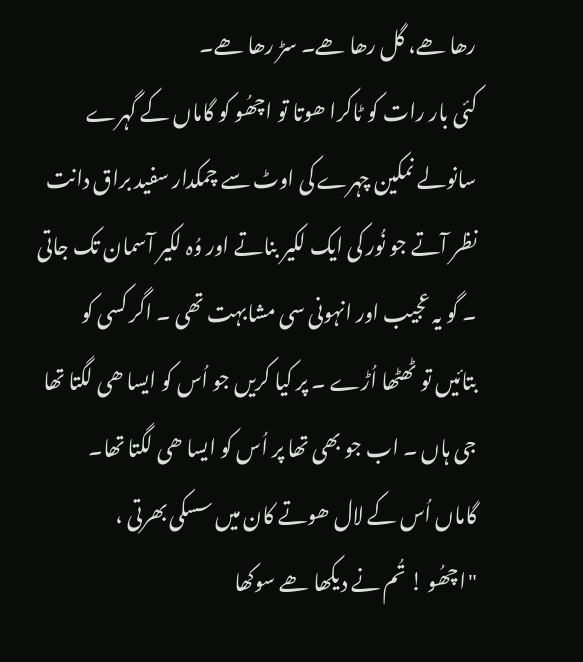رھا ھے، گل رھا ھے۔ سڑ رھا ھے۔
کئی بار رات کو ٹاکرا ھوتا تو اچھُو کو گاماں کے گہرے سانولے نمکین چہرے کی اوٹ سے چمکدار سفید براق دانت نظر آتے جو نُور کی ایک لکیر بناتے اور وُہ لکیر آسمان تک جاتی ۔ گو یہ عجیب اور انہونی سی مشابہت تھی ۔ اگر کسی کو بتائیں تو ٹھٹھا اُڑے ۔ پر کیا کریں جو اُس کو ایسا ھی لگتا تھا
جی ہاں ۔ اب جو بھی تھا پر اُس کو ایسا ھی لگتا تھا۔
گاماں اُس کے لال ھوتے کان میں سسکی بھرتی ،
"اچھُو ! تُم نے دیکھا ھے سوکھا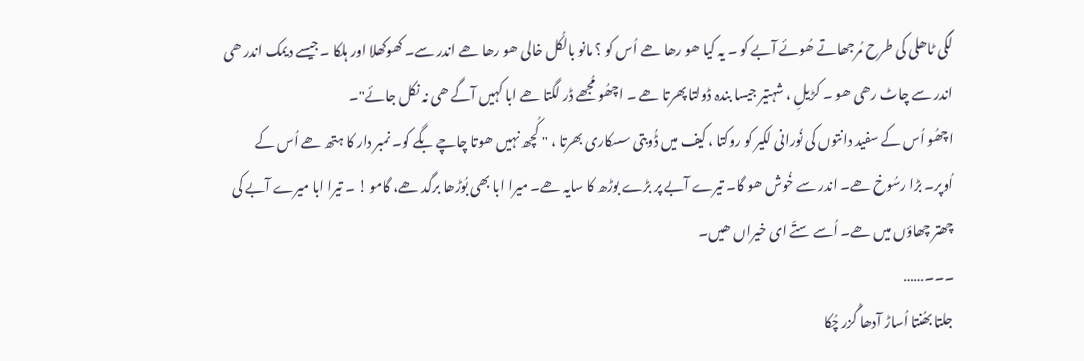لگی ٹاھلی کی طرح مُرجھاتے ھُوئے آبے کو ۔ یہ کیا ھو رھا ھے اُس کو ؟ مانو بالکُل خالی ھو رھا ھے اندر سے۔ کھوکھلا اور ہلکا ۔جیسے دیمک اندر ھی اندر سے چاٹ رھی ھو ۔ کڑیلِ ، شہتیر جیسا بندہ ڈولتا پھرتا ھے ۔ اچھُو مُجھے ڈر لگتا ھے ابا کہیں آگے ھی نہ نکل جائے"۔
اچھُو اُس کے سفید دانتوں کی نُورانی لکیر کو روکتا ، کیف میں ڈُوبتی سسکاری بھرتا ، " کُچھ نہیں ھوتا چاچے بگے کو۔ نمبر دار کا ہتھ ھے اُس کے اُوپر۔ بڑا رسُوخ ھے۔ اندر سے خُوش ھو گا۔ تیرے آبے پر بڑے بوڑھ کا سایہ ھے۔ میرا ابا بھی بُوڑھا برگد ھے، گامو ! ۔ تیرا ابا میرے آبے کی چھتر چھاؤں میں ھے۔ اُسے ستّے ای خیراں ھیں۔
۔۔۔……
جلتا بھُنتا اُساڑ آدھا گُزر چُکا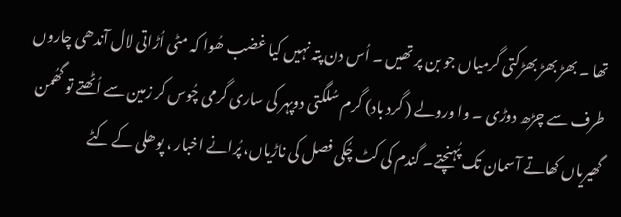تھا ۔ بھڑ بھڑ بھڑکتی گرمیاں جو بن پر تھیں ۔ اُس دن پتہ نہیں کیا غضب ھُوا کہ مٹی اُڑاتی لال آندھی چاروں طرف سے چڑھ دوڑی ۔ وا ورولے ( گرد باد) گرم سُلگتی دوپہر کی ساری گرمی چُوس کر زمین سے اُٹھتے تو گھُمن گھیریاں کھاتے آسمان تک پُہنچتے۔ گندم کی کٹ چُکی فصل کی ناڑیاں، پُرانے اخبار ، پوھلی کے کٹے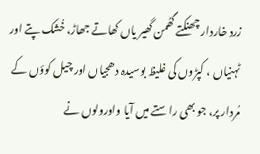زرد خاردار چھنکتے گھُمن گھیر یاں کھاتے جھاڑ، خُشک پتے اور ٹہنیاں ، کپڑوں کی غلیظ بوسیدہ دھجیاں اور چیل کوؤں کے مُردار پر، جو بھی راستے میں آیا واورولوں نے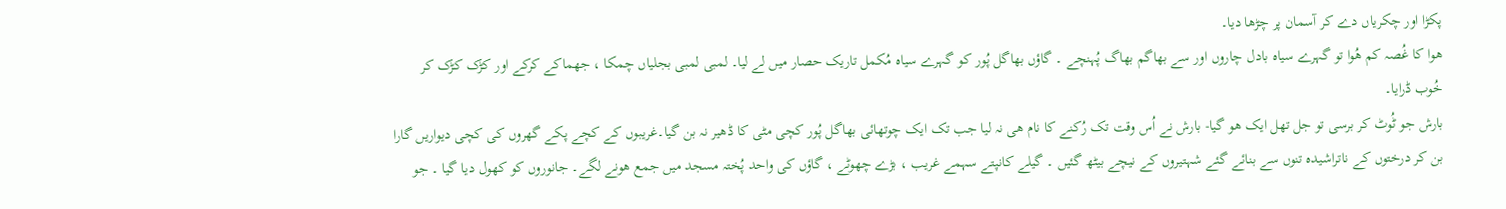پکڑا اور چکریاں دے کر آسمان پر چڑھا دیا۔
ھوا کا غُصہ کم ھُوا تو گہرے سیاہ بادل چاروں اور سے بھاگم بھاگ پُہنچے ۔ گاؤں بھاگل پُور کو گہرے سیاہ مُکمل تاریک حصار میں لے لیا۔ لمبی لمبی بجلیاں چمکا ، جھماکے کرکے اور کڑک کڑک کر خُوب ڈرایا۔
بارش جو ٹُوٹ کر برسی تو جل تھل ایک ھو گیا- بارش نے اُس وقت تک رُکنے کا نام ھی نہ لیا جب تک ایک چوتھائی بھاگل پُور کچی مٹی کا ڈھیر نہ بن گیا۔غریبوں کے کچے پکے گھروں کی کچی دیواریں گارا بن کر درختوں کے ناتراشیدہ تنوں سے بنائے گئے شہتیروں کے نیچے بیٹھ گئیں ۔ گیلے کانپتے سہمے غریب ، بڑے چھوٹے ، گاؤں کی واحد پُختہ مسجد میں جمع ھونے لگے۔ جانوروں کو کھول دیا گیا ۔ جو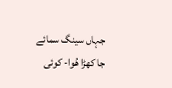جہاں سینگ سمائے جا کھڑا ھُوا- کوئی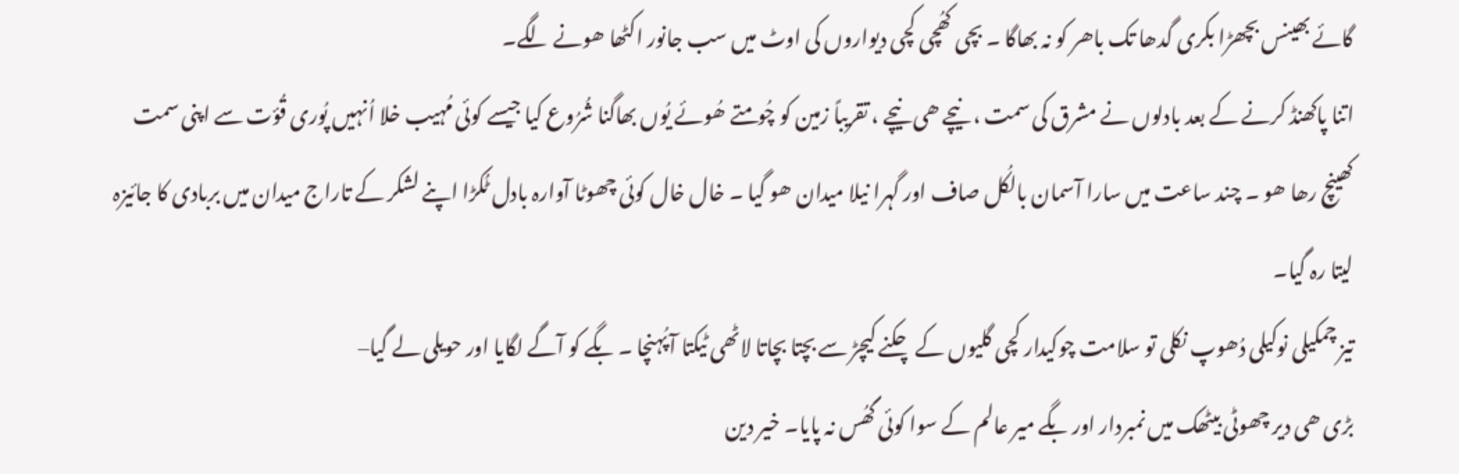گائے بھینس بچھڑا بکری گدھا تک باھر کو نہ بھاگا ۔ بچی کھُچی کچی دیواروں کی اوٹ میں سب جانور اکٹھا ھونے لگے۔
اتنا پاکھنڈ کرنے کے بعد بادلوں نے مشرق کی سمت ، نیچے ھی نیچے ، تقریباً زمین کو چُومتے ھُوئے یُوں بھاگنا شُرُوع کیا جیسے کوئی مُہیب خلا اُنہیں پُوری قُؤت سے اپنی سمت کھینچ رھا ھو ۔ چند ساعت میں سارا آسمان بالکُل صاف اور گہرا نیلا میدان ھو گیا ۔ خال خال کوئی چھوٹا آوارہ بادل ٹُکڑا اپنے لشکر کے تاراج میدان میں بربادی کا جائیزہ لیتا رہ گیا۔
تیز چمکیلی نوکیلی دُھوپ نکلی تو سلامت چوکیدار کچی گلیوں کے چکنے کیچڑ سے بچتا بچاتا لاٹھی ٹیکتا آ پُہنچا ۔ بگے کو آگے لگایا اور حویلی لے گیا–
بڑی ھی دیر چھوٹی بیٹھک میں نمبردار اور بگے میر عالم کے سوا کوئی گھُس نہ پایا۔ خیر دین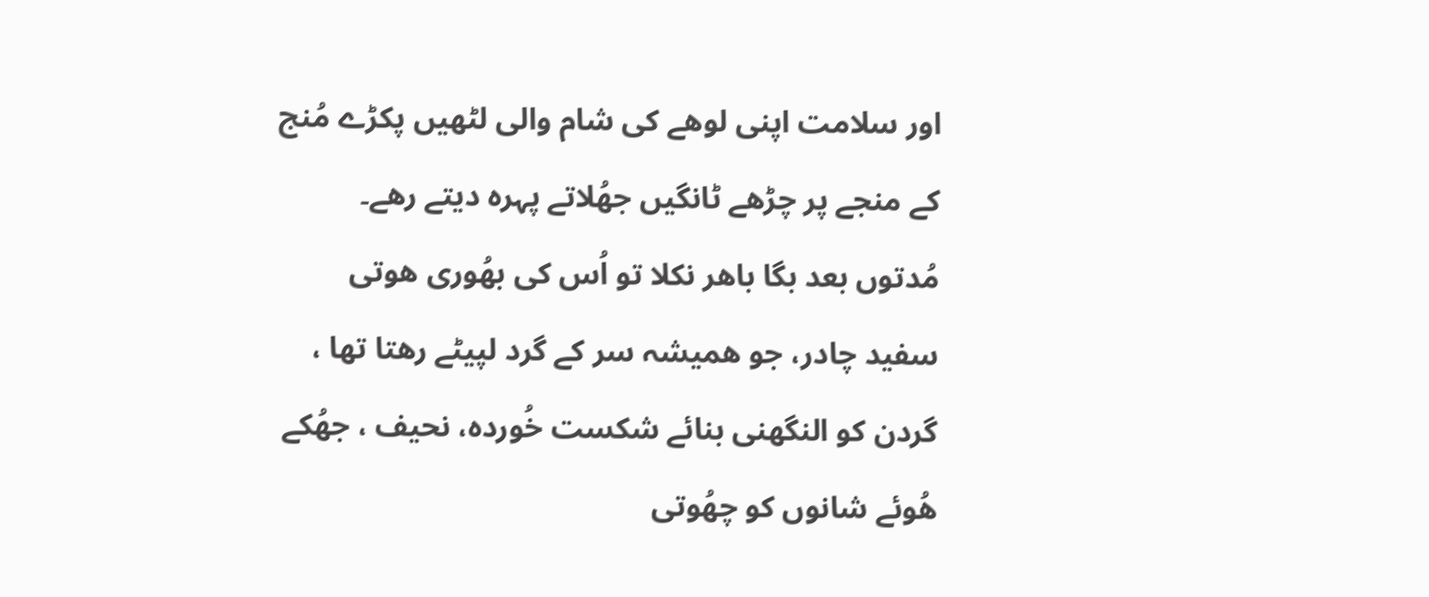اور سلامت اپنی لوھے کی شام والی لٹھیں پکڑے مُنج کے منجے پر چڑھے ٹانگیں جھُلاتے پہرہ دیتے رھے۔
مُدتوں بعد بگا باھر نکلا تو اُس کی بھُوری ھوتی سفید چادر، جو ھمیشہ سر کے گرد لپیٹے رھتا تھا ، گردن کو النگھنی بنائے شکست خُوردہ، نحیف ، جھُکے ھُوئے شانوں کو چھُوتی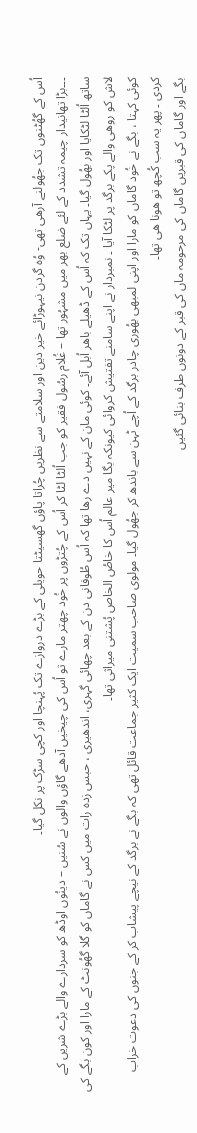اُس کے گھُٹنوں تک جھُولنے آرھی تھی- وُہ گردن نیہوڑائے خیر دین اور سلامتے سے نظریں چُراتا پاؤں گھسیٹتا حویلی کے بڑے دروازے تک پُہنچا اور کچی سڑک پر نکل گیا۔
۔۔۔بڑا تھانیدار چیمہ تشدد کے لئے ضلع بھر میں مشہُور تھا – غُلام رسُول فقیر کو جب اُلٹا لٹا کر اُس کے چُتڑوں پر خُود چھتر مارے تو اُس کی چیخیں آدھے گاؤں والوں نے سُنیں – دینُوں اوڈھ کو سردارے والے بڑے شریں کے ساتھ اُلٹا لٹکایا اور بھُول گیا۔ یہاں تک کہ اُس کے ڈھیلے باھر اُبل آئے۔ کوئی مان کے نہیں دے رھا تھا کہ اُس طُوفانی دن کے بعد چھائی گہری، اندھیری ، حبس زدہ رات میں کس نے گاماں کو گلا گھُونٹ کے مارا اور کون بگے کی لاش کو روھی والے پکے برگد پر لٹکا آیا ۔ نمبردار نے اپنے سامنے تفتیش کروائی کیونکہ بگا میر عالم اُس کا خاصُ الخاص پُشتنی میراثی تھا۔
کوئی کہتا ، بگے نے خُود گاماں کو مارا اور اپنی لمبھی بھُوری چادر برگد کے اُچے ٹہن سے باندھ کر جھُول گیا۔ مولوی صاحب سمیت ایک کثیر جماعت قائل تھی کہ بگے نے برگد کے نیچے پیشاب کر کے جنوں کی دعوت خراب کردی ۔ پھر یہ سب کُچھ تو ھونا ھی تھا۔
بگے اور گاماں کی قبریں گاماں کی مرحومہ ماں کی قبر کے دونوں طرف بنائی گئیں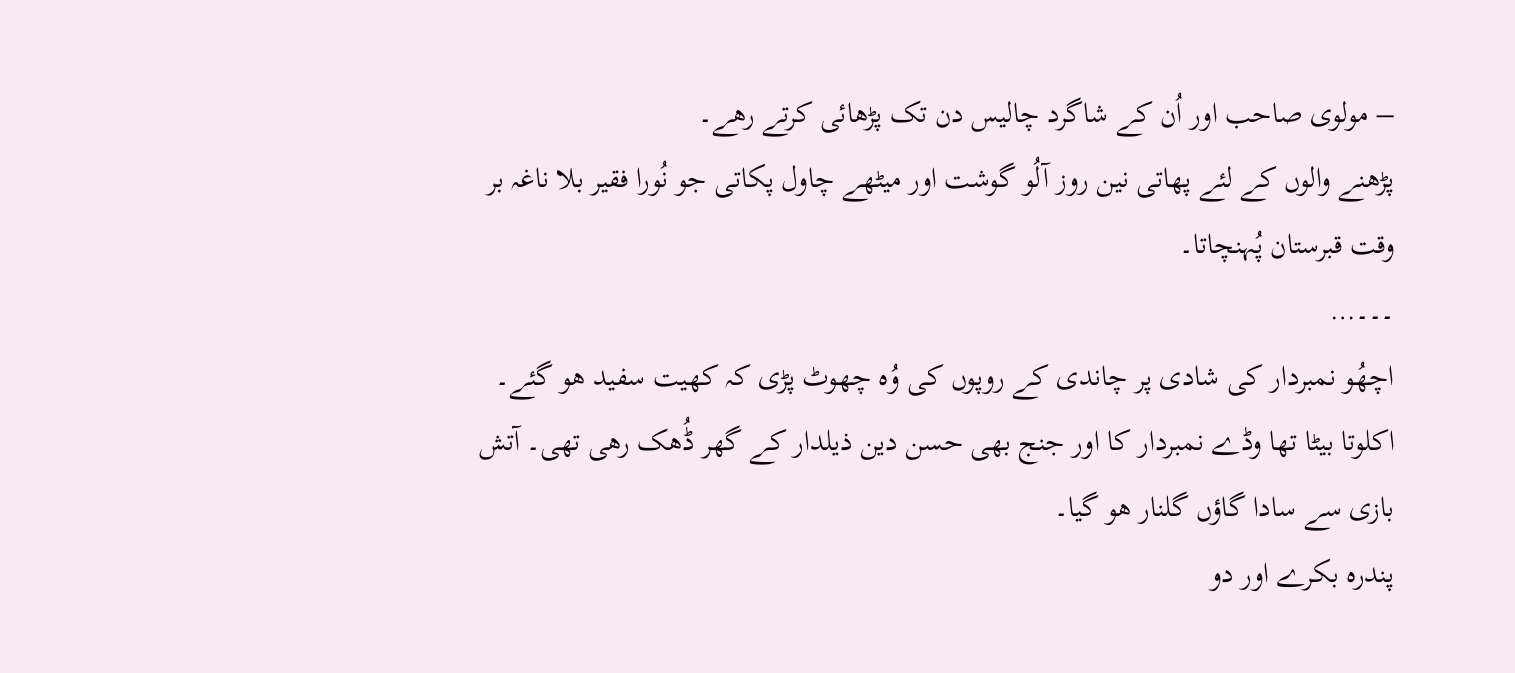– مولوی صاحب اور اُن کے شاگرد چالیس دن تک پڑھائی کرتے رھے۔
پڑھنے والوں کے لئے پھاتی نین روز آلُو گوشت اور میٹھے چاول پکاتی جو نُورا فقیر بلا ناغہ بر وقت قبرستان پُہنچاتا۔
۔۔۔…
اچھُو نمبردار کی شادی پر چاندی کے روپوں کی وُہ چھوٹ پڑی کہ کھیت سفید ھو گئے۔ اکلوتا بیٹا تھا وڈے نمبردار کا اور جنج بھی حسن دین ذیلدار کے گھر ڈُھک رھی تھی۔ آتش بازی سے سادا گاؤں گلنار ھو گیا۔
پندرہ بکرے اور دو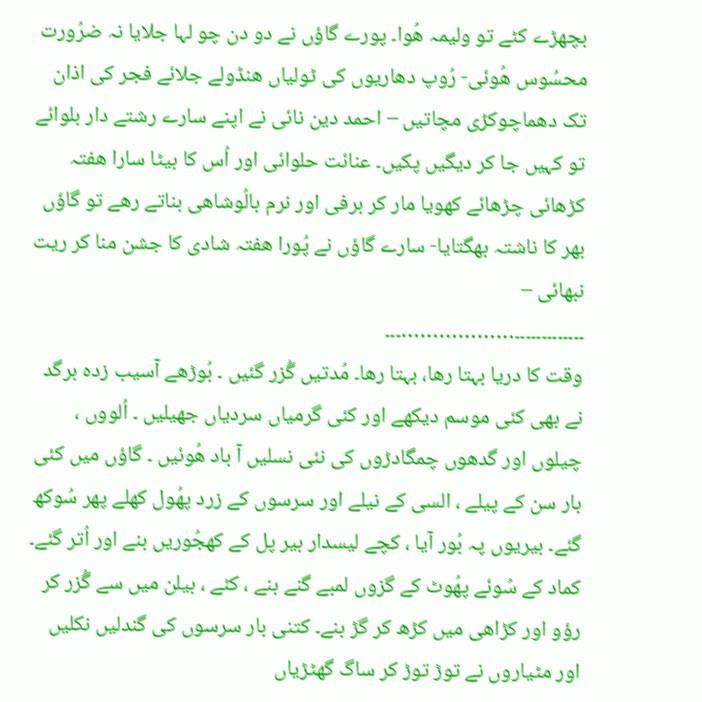بچھڑے کٹے تو ولیمہ ھُوا۔ پورے گاؤں نے دو دن چو لہا جلایا نہ ضرُورت محسُوس ھُوئی- رُوپ دھاریوں کی ٹولیاں ھنڈولے جلائے فجر کی اذان تک دھماچوکڑی مچاتیں – احمد دین نائی نے اپنے سارے رشتے دار بلوائے تو کہیں جا کر دیگیں پکیں۔ عنائت حلوائی اور اُس کا بیٹا سارا ھفتہ کڑھائی چڑھائے کھویا مار کر برفی اور نرم بالُوشاھی بناتے رھے تو گاؤں بھر کا ناشتہ بھگتایا- سارے گاؤں نے پُورا ھفتہ شادی کا جشن منا کر ریت نبھائی –
۔۔۔۔۔۔۔۔۔۔۔۔۔………………۔۔۔
وقت کا دریا بہتا رھا، بہتا رھا۔ مُدتیں گُزر گئیں ۔ بُوڑھے آسیب زدہ برگد نے بھی کئی موسم دیکھے اور کئی گرمیاں سردیاں جھیلیں ۔ اُلووں ، چیلوں اور گدھوں چمگادڑوں کی نئی نسلیں آ باد ھُوئیں ۔ گاؤں میں کئی بار سن کے پیلے ، السی کے نیلے اور سرسوں کے زرد پھُول کھلے پھر سُوکھ گئے۔ بیریوں پہ بُور آیا ، کچے لیسدار بیر پل کے کھجُوریں بنے اور اُتر گئے۔ کماد کے سُوئے پھُوٹ کے گزوں لمبے گنے بنے ، کٹے ، بیلن میں سے گُزر کر رؤو اور کڑاھی میں کڑھ کر گڑ بنے۔ کتنی بار سرسوں کی گندلیں نکلیں اور مٹیاروں نے توڑ توڑ کر ساگ گھٹڑیاں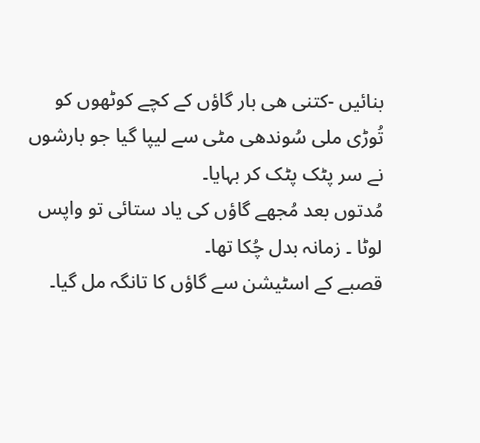بنائیں -کتنی ھی بار گاؤں کے کچے کوٹھوں کو تُوڑی ملی سُوندھی مٹی سے لیپا گیا جو بارشوں نے سر پٹک پٹک کر بہایا۔
مُدتوں بعد مُجھے گاؤں کی یاد ستائی تو واپس لوٹا ۔ زمانہ بدل چُکا تھا۔
قصبے کے اسٹیشن سے گاؤں کا تانگہ مل گیا۔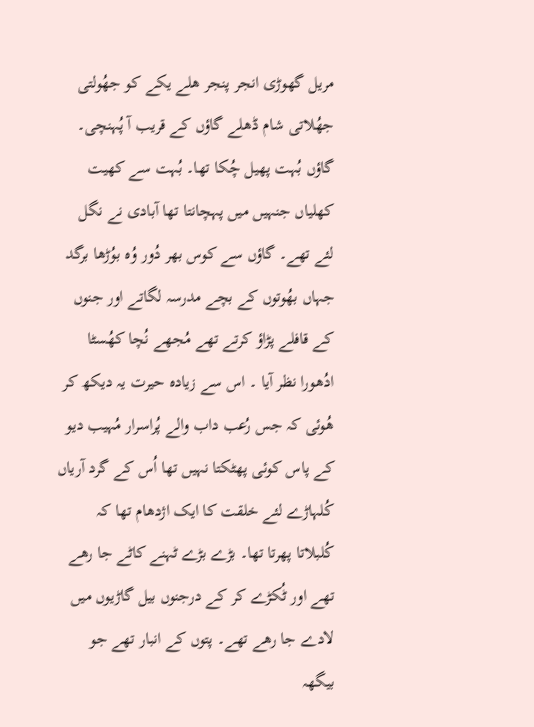مریل گھوڑی انجر پنجر ھلے یکے کو جھُولتی جھُلاتی شام ڈھلے گاؤں کے قریب آ پُہنچی۔ گاؤں بُہت پھیل چُکا تھا۔ بُہت سے کھیت کھلیاں جنہیں میں پہچانتا تھا آبادی نے نگل لئے تھے۔ گاؤں سے کوس بھر دُور وُہ بوُڑھا برگد جہاں بھُوتوں کے بچے مدرسہ لگاتے اور جنوں کے قافلے پڑاؤ کرتے تھے مُجھے نُچا کھُسٹا ادُھورا نظر آیا ۔ اس سے زیادہ حیرت یہ دیکھ کر ھُوئی کہ جس رُعب داب والے پُراسرار مُہیب دیو کے پاس کوئی پھٹکتا نہیں تھا اُس کے گرد آریاں کُلہاڑے لئے خلقت کا ایک اژدھام تھا کہ کُلبلاتا پھرتا تھا۔ بڑے بڑے ٹہنے کاٹے جا رھے تھے اور ٹُکڑے کر کے درجنوں بیل گاڑیوں میں لادے جا رھے تھے۔ پتوں کے انبار تھے جو بیگھہ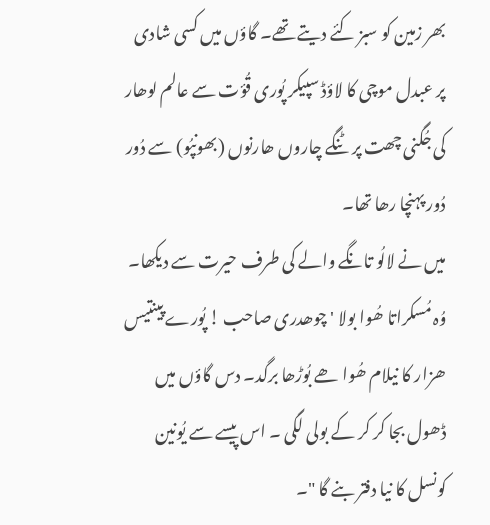بھر زمین کو سبز کئے دیتے تھے۔ گاؤں میں کسی شادی پر عبدل موچی کا لاؤڈ سپیکر پُوری قُؤت سے عالم لوھار کی جُگنی چھت پر ٹنگے چاروں ھارنوں (بھونپُو) سے دُور دُور پہنچا رھا تھا۔
میں نے لالُو تانگے والے کی طرف حیرت سے دیکھا۔ وُہ مُسکراتا ھُوا بولا ' چوھدری صاحب ! پُورے پینتیس ھزار کا نیلام ھُوا ھے بُوڑھا برگد۔ دس گاؤں میں ڈھول بجا کر کر کے بولی لگی ۔ اس پیسے سے یُونین کونسل کا نیا دفتر بنے گا "۔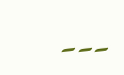۔۔۔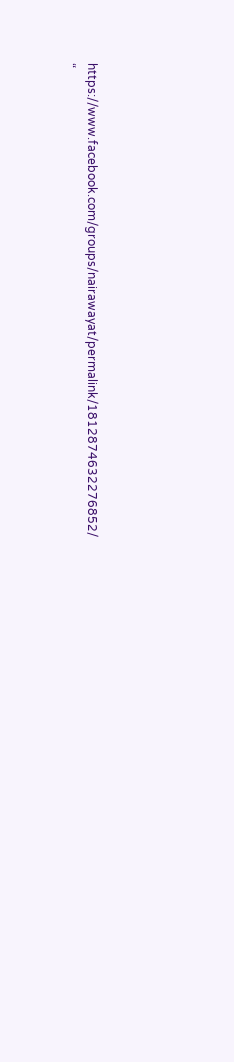https://www.facebook.com/groups/nairawayat/permalink/1812874632276852/
“